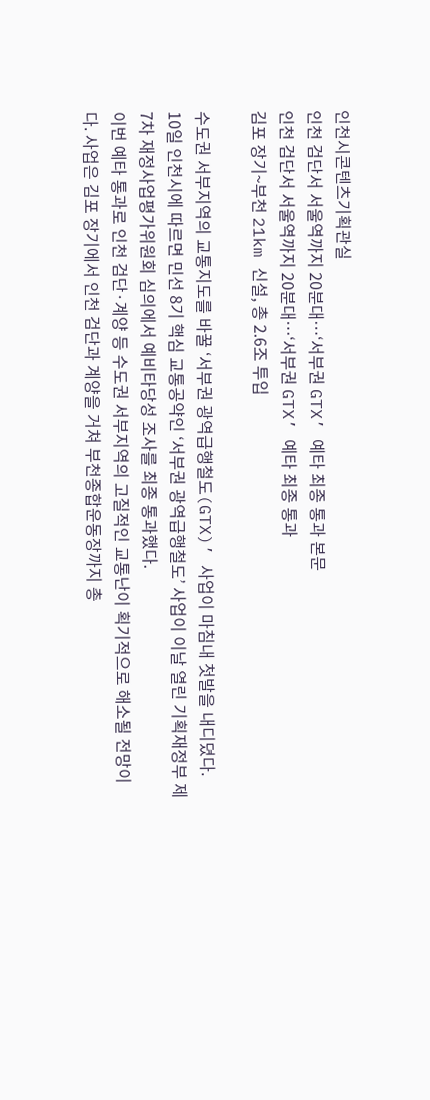인천시콘텐츠기획관실
인천 검단서 서울역까지 20분대…‘서부권 GTX’ 예타 최종 통과 본문
인천 검단서 서울역까지 20분대…‘서부권 GTX’ 예타 최종 통과
김포 장기~부천 21km 신설, 총 2.6조 투입

수도권 서부지역의 교통지도를 바꿀 ‘서부권 광역급행철도(GTX)’ 사업이 마침내 첫발을 내디뎠다.
10일 인천시에 따르면 민선 8기 핵심 교통공약인 ‘서부권 광역급행철도’ 사업이 이날 열린 기획재정부 제7차 재정사업평가위원회 심의에서 예비타당성 조사를 최종 통과했다.
이번 예타 통과로 인천 검단·계양 등 수도권 서부지역의 고질적인 교통난이 획기적으로 해소될 전망이다. 사업은 김포 장기에서 인천 검단과 계양을 거쳐 부천종합운동장까지 총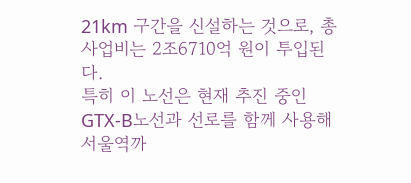21km 구간을 신설하는 것으로, 총사업비는 2조6710억 원이 투입된다.
특히 이 노선은 현재 추진 중인 GTX-B노선과 선로를 함께 사용해 서울역까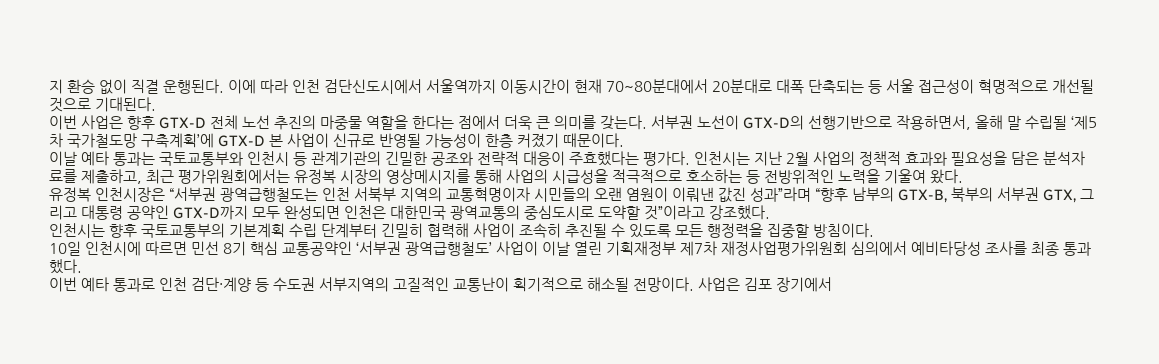지 환승 없이 직결 운행된다. 이에 따라 인천 검단신도시에서 서울역까지 이동시간이 현재 70~80분대에서 20분대로 대폭 단축되는 등 서울 접근성이 혁명적으로 개선될 것으로 기대된다.
이번 사업은 향후 GTX-D 전체 노선 추진의 마중물 역할을 한다는 점에서 더욱 큰 의미를 갖는다. 서부권 노선이 GTX-D의 선행기반으로 작용하면서, 올해 말 수립될 ‘제5차 국가철도망 구축계획’에 GTX-D 본 사업이 신규로 반영될 가능성이 한층 커졌기 때문이다.
이날 예타 통과는 국토교통부와 인천시 등 관계기관의 긴밀한 공조와 전략적 대응이 주효했다는 평가다. 인천시는 지난 2월 사업의 정책적 효과와 필요성을 담은 분석자료를 제출하고, 최근 평가위원회에서는 유정복 시장의 영상메시지를 통해 사업의 시급성을 적극적으로 호소하는 등 전방위적인 노력을 기울여 왔다.
유정복 인천시장은 “서부권 광역급행철도는 인천 서북부 지역의 교통혁명이자 시민들의 오랜 염원이 이뤄낸 값진 성과”라며 “향후 남부의 GTX-B, 북부의 서부권 GTX, 그리고 대통령 공약인 GTX-D까지 모두 완성되면 인천은 대한민국 광역교통의 중심도시로 도약할 것”이라고 강조했다.
인천시는 향후 국토교통부의 기본계획 수립 단계부터 긴밀히 협력해 사업이 조속히 추진될 수 있도록 모든 행정력을 집중할 방침이다.
10일 인천시에 따르면 민선 8기 핵심 교통공약인 ‘서부권 광역급행철도’ 사업이 이날 열린 기획재정부 제7차 재정사업평가위원회 심의에서 예비타당성 조사를 최종 통과했다.
이번 예타 통과로 인천 검단·계양 등 수도권 서부지역의 고질적인 교통난이 획기적으로 해소될 전망이다. 사업은 김포 장기에서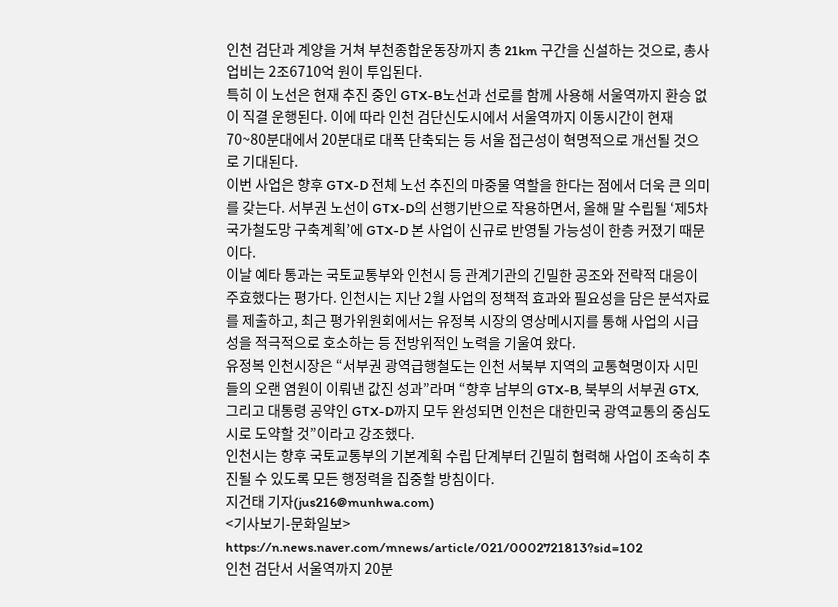인천 검단과 계양을 거쳐 부천종합운동장까지 총 21km 구간을 신설하는 것으로, 총사업비는 2조6710억 원이 투입된다.
특히 이 노선은 현재 추진 중인 GTX-B노선과 선로를 함께 사용해 서울역까지 환승 없이 직결 운행된다. 이에 따라 인천 검단신도시에서 서울역까지 이동시간이 현재 70~80분대에서 20분대로 대폭 단축되는 등 서울 접근성이 혁명적으로 개선될 것으로 기대된다.
이번 사업은 향후 GTX-D 전체 노선 추진의 마중물 역할을 한다는 점에서 더욱 큰 의미를 갖는다. 서부권 노선이 GTX-D의 선행기반으로 작용하면서, 올해 말 수립될 ‘제5차 국가철도망 구축계획’에 GTX-D 본 사업이 신규로 반영될 가능성이 한층 커졌기 때문이다.
이날 예타 통과는 국토교통부와 인천시 등 관계기관의 긴밀한 공조와 전략적 대응이 주효했다는 평가다. 인천시는 지난 2월 사업의 정책적 효과와 필요성을 담은 분석자료를 제출하고, 최근 평가위원회에서는 유정복 시장의 영상메시지를 통해 사업의 시급성을 적극적으로 호소하는 등 전방위적인 노력을 기울여 왔다.
유정복 인천시장은 “서부권 광역급행철도는 인천 서북부 지역의 교통혁명이자 시민들의 오랜 염원이 이뤄낸 값진 성과”라며 “향후 남부의 GTX-B, 북부의 서부권 GTX, 그리고 대통령 공약인 GTX-D까지 모두 완성되면 인천은 대한민국 광역교통의 중심도시로 도약할 것”이라고 강조했다.
인천시는 향후 국토교통부의 기본계획 수립 단계부터 긴밀히 협력해 사업이 조속히 추진될 수 있도록 모든 행정력을 집중할 방침이다.
지건태 기자(jus216@munhwa.com)
<기사보기-문화일보>
https://n.news.naver.com/mnews/article/021/0002721813?sid=102
인천 검단서 서울역까지 20분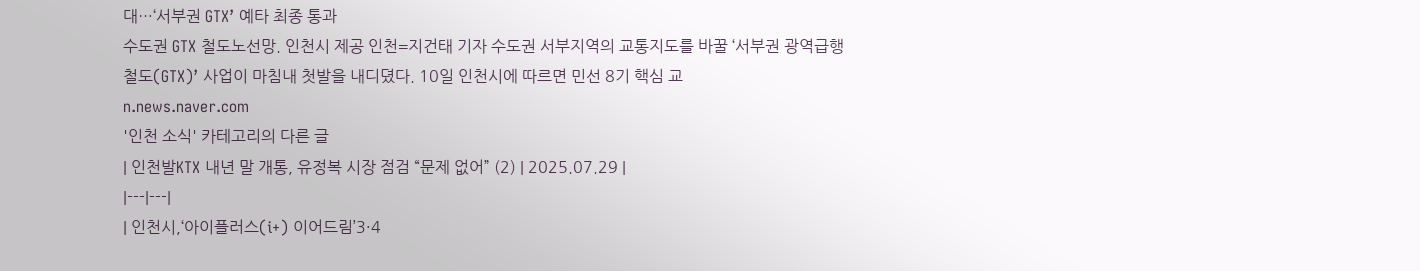대…‘서부권 GTX’ 예타 최종 통과
수도권 GTX 철도노선망. 인천시 제공 인천=지건태 기자 수도권 서부지역의 교통지도를 바꿀 ‘서부권 광역급행철도(GTX)’ 사업이 마침내 첫발을 내디뎠다. 10일 인천시에 따르면 민선 8기 핵심 교
n.news.naver.com
'인천 소식' 카테고리의 다른 글
| 인천발KTX 내년 말 개통, 유정복 시장 점검 “문제 없어” (2) | 2025.07.29 |
|---|---|
| 인천시,‘아이플러스(i+) 이어드림’3·4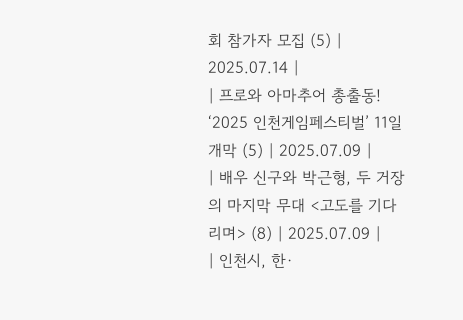회 참가자 모집 (5) | 2025.07.14 |
| 프로와 아마추어 총출동! ‘2025 인천게임페스티벌’ 11일 개막 (5) | 2025.07.09 |
| 배우 신구와 박근형, 두 거장의 마지막 무대 <고도를 기다리며> (8) | 2025.07.09 |
| 인천시, 한·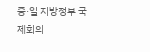중·일 지방정부 국제회의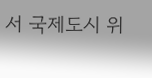서 국제도시 위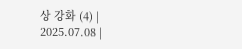상 강화 (4) | 2025.07.08 |